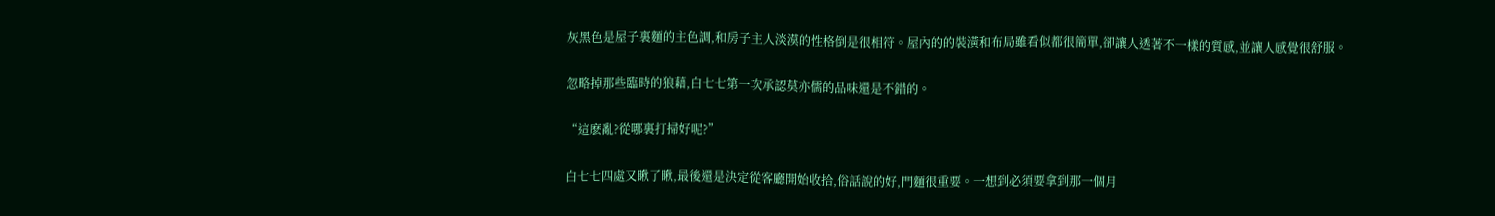灰黑色是屋子裏麵的主色調,和房子主人淡漠的性格倒是很相符。屋內的的裝潢和布局雖看似都很簡單,卻讓人透著不一樣的質感,並讓人感覺很舒服。

忽略掉那些臨時的狼藉,白七七第一次承認莫亦儒的品味還是不錯的。

“這麽亂?從哪裏打掃好呢?”

白七七四處又瞅了瞅,最後還是決定從客廳開始收拾,俗話說的好,門麵很重要。一想到必須要拿到那一個月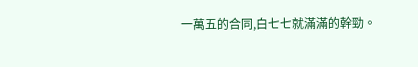一萬五的合同,白七七就滿滿的幹勁。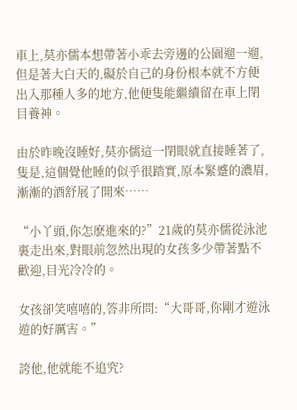車上,莫亦儒本想帶著小乖去旁邊的公園遛一遛,但是著大白天的,礙於自己的身份根本就不方便出入那種人多的地方,他便隻能繼續留在車上閉目養神。

由於昨晚沒睡好,莫亦儒這一閉眼就直接睡著了,隻是,這個覺他睡的似乎很踏實,原本緊蹙的濃眉,漸漸的酒舒展了開來……

“小丫頭,你怎麽進來的?”21歲的莫亦儒從泳池裏走出來,對眼前忽然出現的女孩多少帶著點不歡迎,目光冷冷的。

女孩卻笑嘻嘻的,答非所問:“大哥哥,你剛才遊泳遊的好厲害。”

誇他,他就能不追究?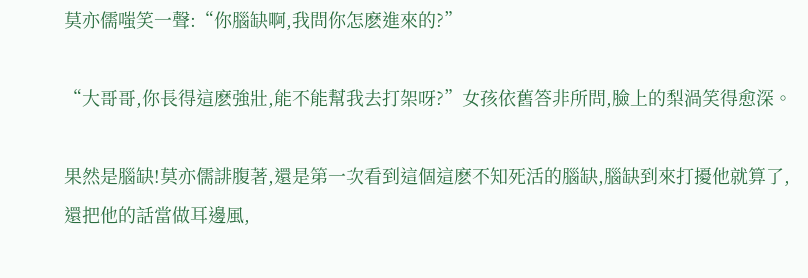莫亦儒嗤笑一聲:“你腦缺啊,我問你怎麽進來的?”

“大哥哥,你長得這麽強壯,能不能幫我去打架呀?”女孩依舊答非所問,臉上的梨渦笑得愈深。

果然是腦缺!莫亦儒誹腹著,還是第一次看到這個這麽不知死活的腦缺,腦缺到來打擾他就算了,還把他的話當做耳邊風,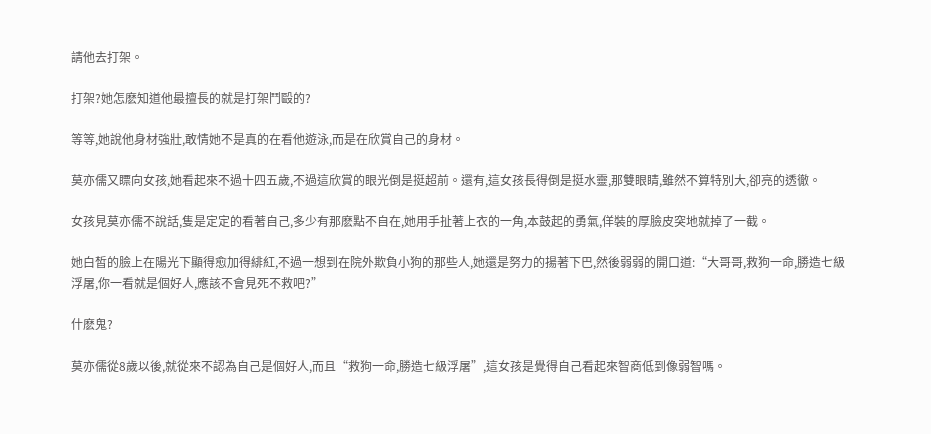請他去打架。

打架?她怎麽知道他最擅長的就是打架鬥毆的?

等等,她說他身材強壯,敢情她不是真的在看他遊泳,而是在欣賞自己的身材。

莫亦儒又瞟向女孩,她看起來不過十四五歲,不過這欣賞的眼光倒是挺超前。還有,這女孩長得倒是挺水靈,那雙眼睛,雖然不算特別大,卻亮的透徹。

女孩見莫亦儒不說話,隻是定定的看著自己,多少有那麽點不自在,她用手扯著上衣的一角,本鼓起的勇氣,佯裝的厚臉皮突地就掉了一截。

她白皙的臉上在陽光下顯得愈加得緋紅,不過一想到在院外欺負小狗的那些人,她還是努力的揚著下巴,然後弱弱的開口道:“大哥哥,救狗一命,勝造七級浮屠,你一看就是個好人,應該不會見死不救吧?”

什麽鬼?

莫亦儒從8歲以後,就從來不認為自己是個好人,而且“救狗一命,勝造七級浮屠”,這女孩是覺得自己看起來智商低到像弱智嗎。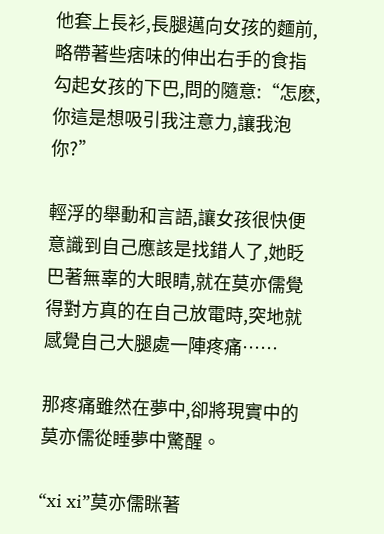他套上長衫,長腿邁向女孩的麵前,略帶著些痞味的伸出右手的食指勾起女孩的下巴,問的隨意:“怎麽,你這是想吸引我注意力,讓我泡你?”

輕浮的舉動和言語,讓女孩很快便意識到自己應該是找錯人了,她眨巴著無辜的大眼睛,就在莫亦儒覺得對方真的在自己放電時,突地就感覺自己大腿處一陣疼痛……

那疼痛雖然在夢中,卻將現實中的莫亦儒從睡夢中驚醒。

“xi xi”莫亦儒眯著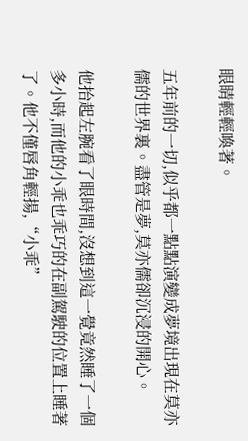眼睛輕輕喚著。

五年前的一切,似乎都一點點演變成夢境出現在莫亦儒的世界裏。盡管是夢,莫亦儒卻沉浸的開心。

他抬起左腕看了眼時間,沒想到這一覺竟然睡了一個多小時,而他的小乖也乖巧的在副駕駛的位置上睡著了。他不僅唇角輕揚,“小乖”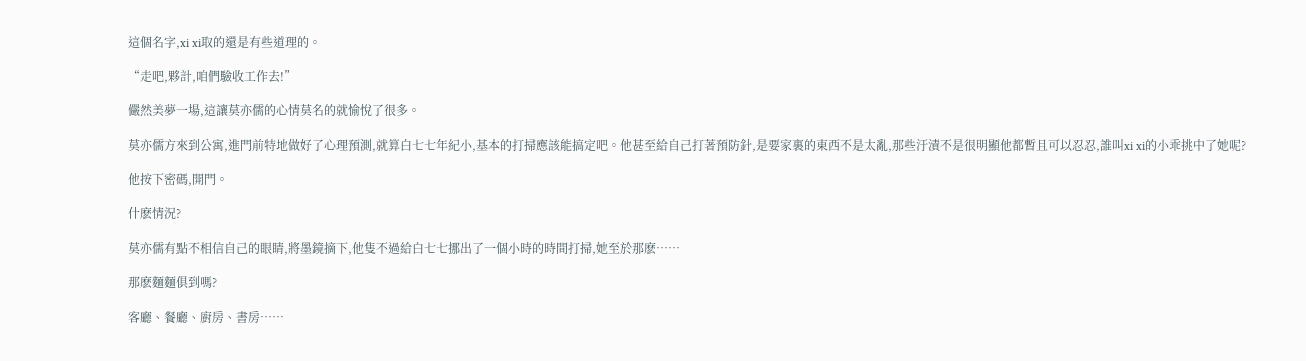這個名字,xi xi取的還是有些道理的。

“走吧,夥計,咱們驗收工作去!”

儼然美夢一場,這讓莫亦儒的心情莫名的就愉悅了很多。

莫亦儒方來到公寓,進門前特地做好了心理預測,就算白七七年紀小,基本的打掃應該能搞定吧。他甚至給自己打著預防針,是要家裏的東西不是太亂,那些汙漬不是很明顯他都暫且可以忍忍,誰叫xi xi的小乖挑中了她呢?

他按下密碼,開門。

什麽情況?

莫亦儒有點不相信自己的眼睛,將墨鏡摘下,他隻不過給白七七挪出了一個小時的時間打掃,她至於那麽……

那麽麵麵俱到嗎?

客廳、餐廳、廚房、書房……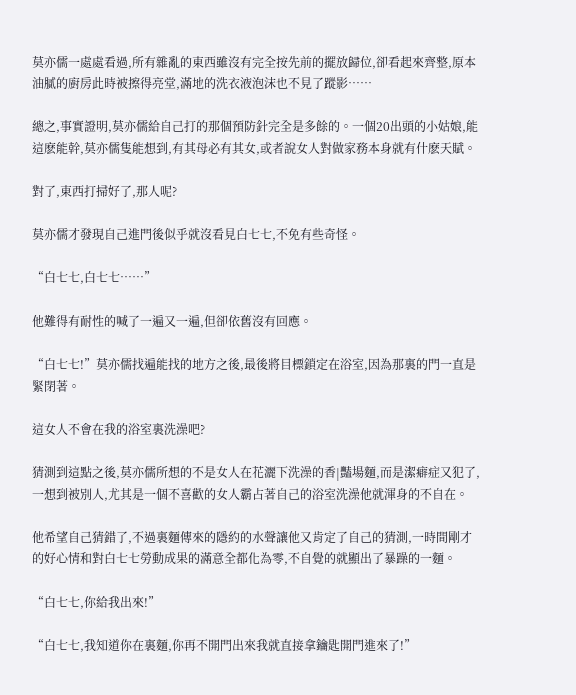莫亦儒一處處看過,所有雜亂的東西雖沒有完全按先前的擺放歸位,卻看起來齊整,原本油膩的廚房此時被擦得亮堂,滿地的洗衣液泡沫也不見了蹤影……

總之,事實證明,莫亦儒給自己打的那個預防針完全是多餘的。一個20出頭的小姑娘,能這麽能幹,莫亦儒隻能想到,有其母必有其女,或者說女人對做家務本身就有什麽天賦。

對了,東西打掃好了,那人呢?

莫亦儒才發現自己進門後似乎就沒看見白七七,不免有些奇怪。

“白七七,白七七……”

他難得有耐性的喊了一遍又一遍,但卻依舊沒有回應。

“白七七!”莫亦儒找遍能找的地方之後,最後將目標鎖定在浴室,因為那裏的門一直是緊閉著。

這女人不會在我的浴室裏洗澡吧?

猜測到這點之後,莫亦儒所想的不是女人在花灑下洗澡的香|豔場麵,而是潔癖症又犯了,一想到被別人,尤其是一個不喜歡的女人霸占著自己的浴室洗澡他就渾身的不自在。

他希望自己猜錯了,不過裏麵傳來的隱約的水聲讓他又肯定了自己的猜測,一時間剛才的好心情和對白七七勞動成果的滿意全都化為零,不自覺的就顯出了暴躁的一麵。

“白七七,你給我出來!”

“白七七,我知道你在裏麵,你再不開門出來我就直接拿鑰匙開門進來了!”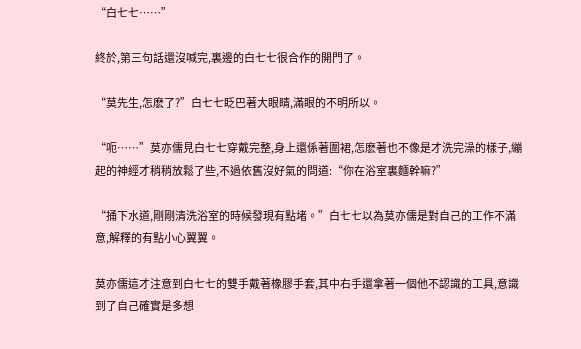“白七七……”

終於,第三句話還沒喊完,裏邊的白七七很合作的開門了。

“莫先生,怎麽了?”白七七眨巴著大眼睛,滿眼的不明所以。

“呃……”莫亦儒見白七七穿戴完整,身上還係著圍裙,怎麽著也不像是才洗完澡的樣子,繃起的神經才稍稍放鬆了些,不過依舊沒好氣的問道:“你在浴室裏麵幹嘛?”

“捅下水道,剛剛清洗浴室的時候發現有點堵。”白七七以為莫亦儒是對自己的工作不滿意,解釋的有點小心翼翼。

莫亦儒這才注意到白七七的雙手戴著橡膠手套,其中右手還拿著一個他不認識的工具,意識到了自己確實是多想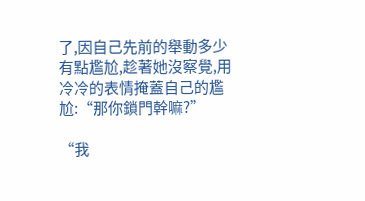了,因自己先前的舉動多少有點尷尬,趁著她沒察覺,用冷冷的表情掩蓋自己的尷尬:“那你鎖門幹嘛?”

“我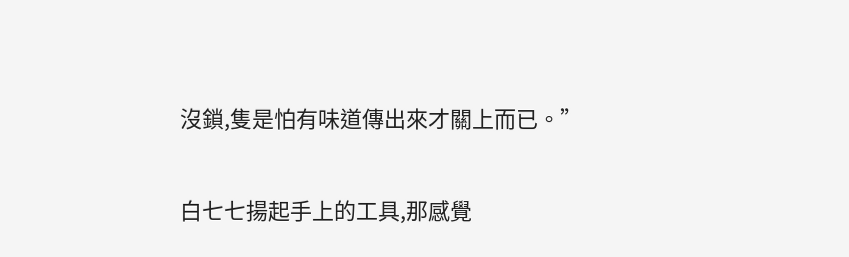沒鎖,隻是怕有味道傳出來才關上而已。”

白七七揚起手上的工具,那感覺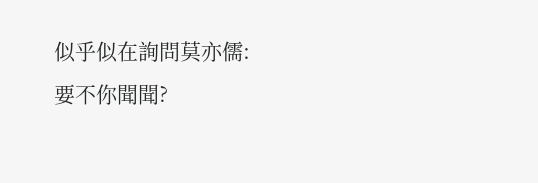似乎似在詢問莫亦儒:要不你聞聞?